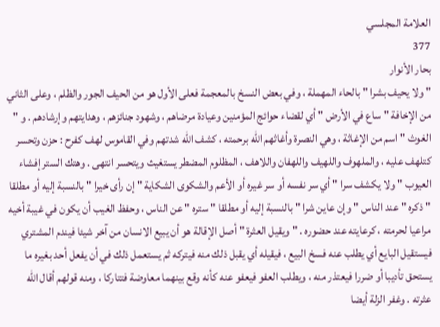العلامة المجلسي
377
بحار الأنوار
" ولا يحيف بشرا " بالحاء المهملة ، وفي بعض النسخ بالمعجمة فعلى الأول هو من الحيف الجور والظلم ، وعلى الثاني من الإخافة " ساع في الأرض " أي لقضاء حوائج المؤمنين وعيادة مرضاهم ، وشهود جنائزهم ، وهدايتهم وإرشادهم . و " الغوث " اسم من الإغاثة ، وهي النصرة وأغاثهم الله برحمته ، كشف الله شدتهم وفي القاموس لهف كفرح : حزن وتحسر كتلهف عليه ، والملهوف واللهيف واللهفان واللاهف ، المظلوم المضطر يستغيث ويتحسر انتهى . وهتك الستر إفشاء العيوب " ولا يكشف سرا " أي سر نفسه أو سر غيره أو الأعم والشكوى الشكاية " إن رأى خيرا " بالنسبة إليه أو مطلقا " ذكره " عند الناس " وإن عاين شرا " بالنسبة إليه أو مطلقا " ستره " عن الناس ، وحفظ الغيب أن يكون في غيبة أخيه مراعيا لحرمته ، كرعايته عند حضوره . " ويقيل العثرة " أصل الإقالة هو أن يبيع الانسان من آخر شيئا فيندم المشتري فيستقيل البايع أي يطلب عنه فسخ البيع ، فيقيله أي يقبل ذلك منه فيتركه ثم يستعمل ذلك في أن يفعل أحد بغيره ما يستحق تأديبا أو ضررا فيعتذر منه ، ويطلب العفو فيعفو عنه كأنه وقع بينهما معاوضة فتتاركا ، ومنه قولهم أقال الله عثرته . وغفر الزلة أيضا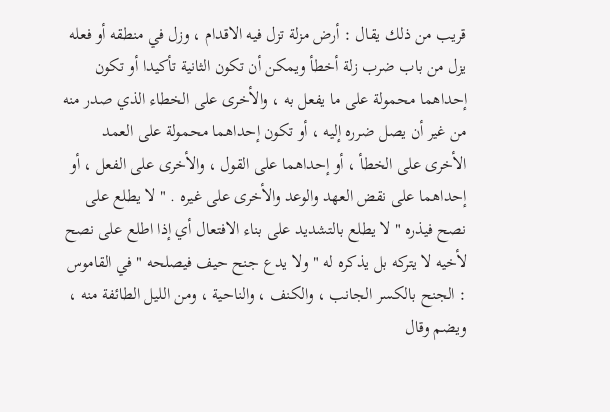قريب من ذلك يقال : أرض مزلة تزل فيه الاقدام ، وزل في منطقه أو فعله يزل من باب ضرب زلة أخطأ ويمكن أن تكون الثانية تأكيدا أو تكون إحداهما محمولة على ما يفعل به ، والأخرى على الخطاء الذي صدر منه من غير أن يصل ضرره إليه ، أو تكون إحداهما محمولة على العمد الأخرى على الخطأ ، أو إحداهما على القول ، والأخرى على الفعل ، أو إحداهما على نقض العهد والوعد والأخرى على غيره . " لا يطلع على نصح فيذره " لا يطلع بالتشديد على بناء الافتعال أي إذا اطلع على نصح لأخيه لا يتركه بل يذكره له " ولا يدع جنح حيف فيصلحه " في القاموس : الجنح بالكسر الجانب ، والكنف ، والناحية ، ومن الليل الطائفة منه ، ويضم وقال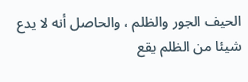الحيف الجور والظلم ، والحاصل أنه لا يدع شيئا من الظلم يقع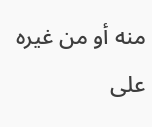منه أو من غيره على